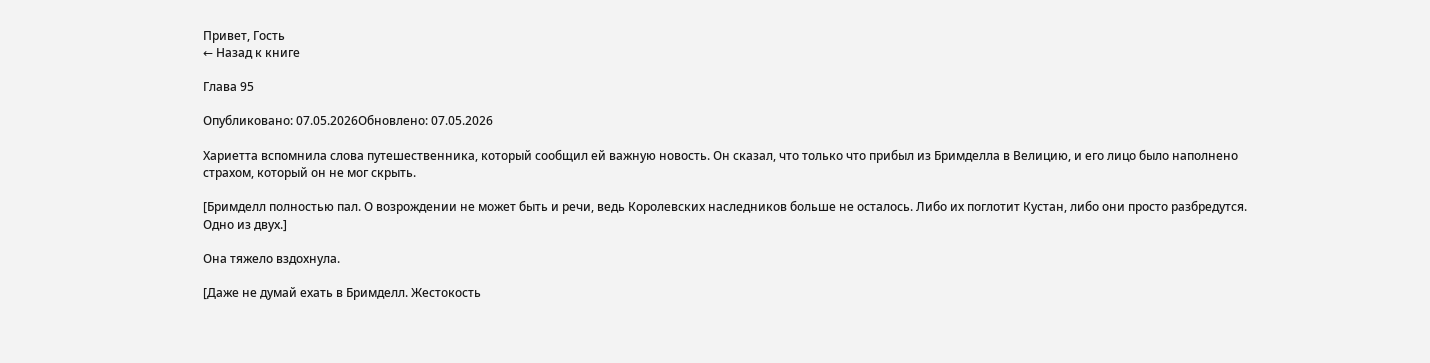Привет, Гость
← Назад к книге

Глава 95

Опубликовано: 07.05.2026Обновлено: 07.05.2026

Хариетта вспомнила слова путешественника, который сообщил ей важную новость. Он сказал, что только что прибыл из Бримделла в Велицию, и его лицо было наполнено страхом, который он не мог скрыть.

[Бримделл полностью пал. О возрождении не может быть и речи, ведь Королевских наследников больше не осталось. Либо их поглотит Кустан, либо они просто разбредутся. Одно из двух.]

Она тяжело вздохнула.

[Даже не думай ехать в Бримделл. Жестокость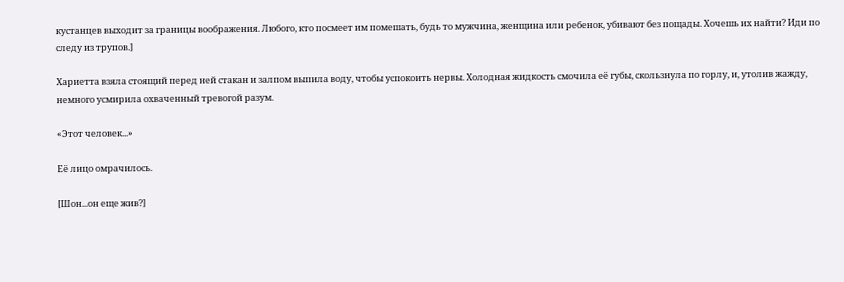кустанцев выходит за границы воображения. Любого, кто посмеет им помешать, будь то мужчина, женщина или ребенок, убивают без пощады. Хочешь их найти? Иди по следу из трупов.]

Хариетта взяла стоящий перед ней стакан и залпом выпила воду, чтобы успокоить нервы. Холодная жидкость смочила её губы, скользнула по горлу, и, утолив жажду, немного усмирила охваченный тревогой разум.

«Этот человек...»

Её лицо омрачилось.

[Шон...он еще жив?]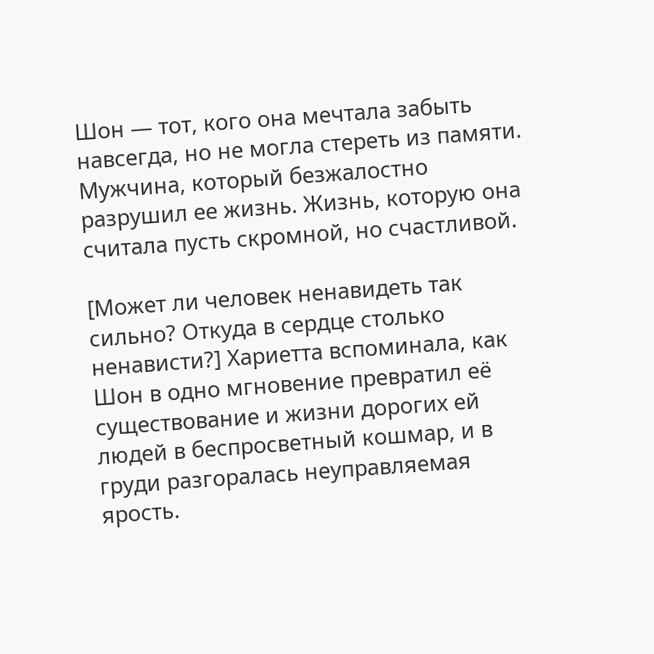Шон — тот, кого она мечтала забыть навсегда, но не могла стереть из памяти. Мужчина, который безжалостно разрушил ее жизнь. Жизнь, которую она считала пусть скромной, но счастливой.

[Может ли человек ненавидеть так сильно? Откуда в сердце столько ненависти?] Хариетта вспоминала, как Шон в одно мгновение превратил её существование и жизни дорогих ей людей в беспросветный кошмар, и в груди разгоралась неуправляемая ярость.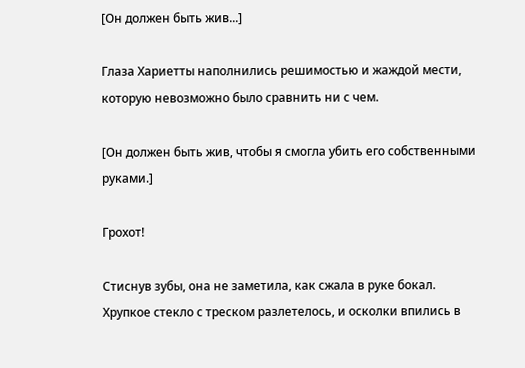[Он должен быть жив...]

Глаза Хариетты наполнились решимостью и жаждой мести, которую невозможно было сравнить ни с чем.

[Он должен быть жив, чтобы я смогла убить его собственными руками.]

Грохот!

Стиснув зубы, она не заметила, как сжала в руке бокал. Хрупкое стекло с треском разлетелось, и осколки впились в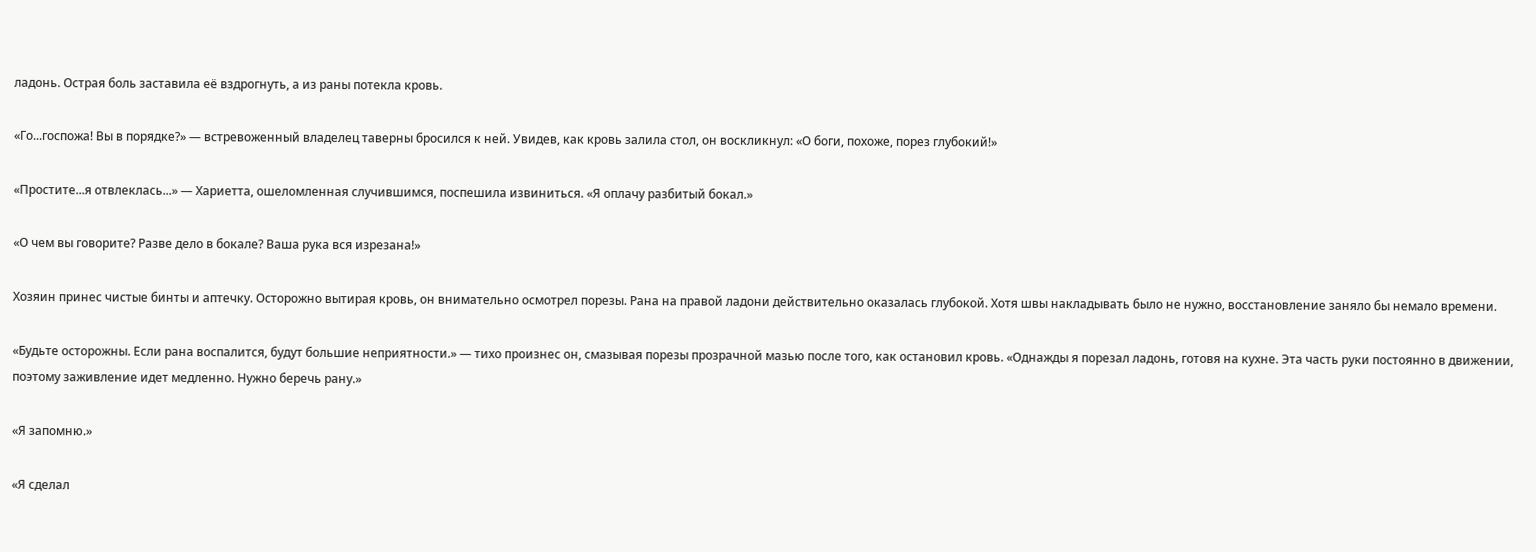ладонь. Острая боль заставила её вздрогнуть, а из раны потекла кровь.

«Го...госпожа! Вы в порядке?» — встревоженный владелец таверны бросился к ней. Увидев, как кровь залила стол, он воскликнул: «О боги, похоже, порез глубокий!»

«Простите...я отвлеклась...» — Хариетта, ошеломленная случившимся, поспешила извиниться. «Я оплачу разбитый бокал.»

«О чем вы говорите? Разве дело в бокале? Ваша рука вся изрезана!»

Хозяин принес чистые бинты и аптечку. Осторожно вытирая кровь, он внимательно осмотрел порезы. Рана на правой ладони действительно оказалась глубокой. Хотя швы накладывать было не нужно, восстановление заняло бы немало времени.

«Будьте осторожны. Если рана воспалится, будут большие неприятности.» — тихо произнес он, смазывая порезы прозрачной мазью после того, как остановил кровь. «Однажды я порезал ладонь, готовя на кухне. Эта часть руки постоянно в движении, поэтому заживление идет медленно. Нужно беречь рану.»

«Я запомню.»

«Я сделал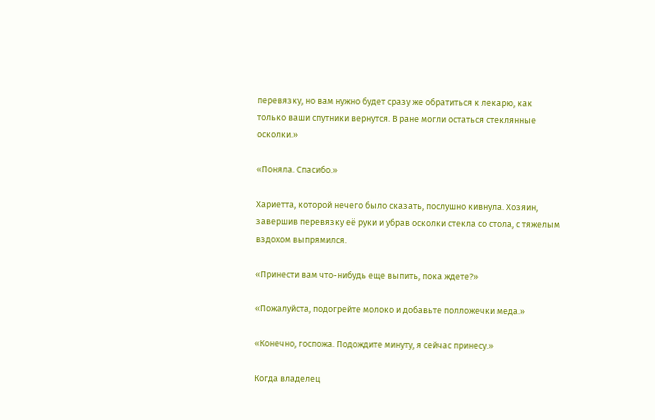перевязку, но вам нужно будет сразу же обратиться к лекарю, как только ваши спутники вернутся. В ране могли остаться стеклянные осколки.»

«Поняла. Спасибо.»

Хариетта, которой нечего было сказать, послушно кивнула. Хозяин, завершив перевязку её руки и убрав осколки стекла со стола, с тяжелым вздохом выпрямился.

«Принести вам что-нибудь еще выпить, пока ждете?»

«Пожалуйста, подогрейте молоко и добавьте полложечки меда.»

«Конечно, госпожа. Подождите минуту, я сейчас принесу.»

Когда владелец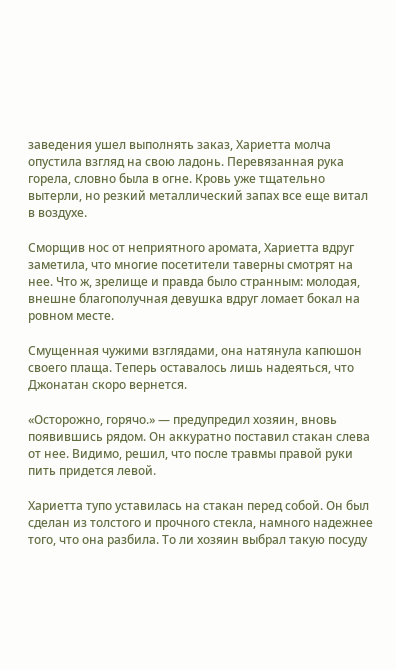заведения ушел выполнять заказ, Хариетта молча опустила взгляд на свою ладонь. Перевязанная рука горела, словно была в огне. Кровь уже тщательно вытерли, но резкий металлический запах все еще витал в воздухе.

Сморщив нос от неприятного аромата, Хариетта вдруг заметила, что многие посетители таверны смотрят на нее. Что ж, зрелище и правда было странным: молодая, внешне благополучная девушка вдруг ломает бокал на ровном месте.

Смущенная чужими взглядами, она натянула капюшон своего плаща. Теперь оставалось лишь надеяться, что Джонатан скоро вернется.

«Осторожно, горячо.» — предупредил хозяин, вновь появившись рядом. Он аккуратно поставил стакан слева от нее. Видимо, решил, что после травмы правой руки пить придется левой.

Хариетта тупо уставилась на стакан перед собой. Он был сделан из толстого и прочного стекла, намного надежнее того, что она разбила. То ли хозяин выбрал такую посуду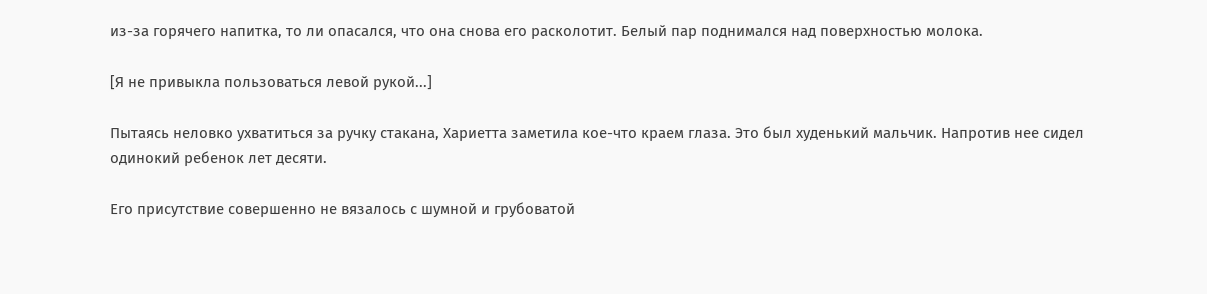из-за горячего напитка, то ли опасался, что она снова его расколотит. Белый пар поднимался над поверхностью молока.

[Я не привыкла пользоваться левой рукой...]

Пытаясь неловко ухватиться за ручку стакана, Хариетта заметила кое-что краем глаза. Это был худенький мальчик. Напротив нее сидел одинокий ребенок лет десяти.

Его присутствие совершенно не вязалось с шумной и грубоватой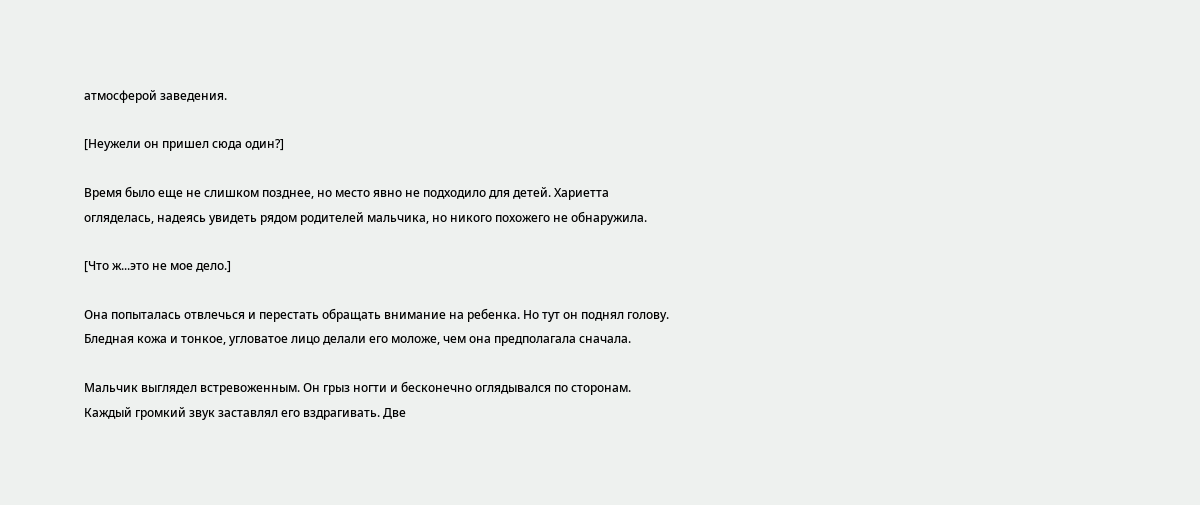атмосферой заведения.

[Неужели он пришел сюда один?]

Время было еще не слишком позднее, но место явно не подходило для детей. Хариетта огляделась, надеясь увидеть рядом родителей мальчика, но никого похожего не обнаружила.

[Что ж...это не мое дело.]

Она попыталась отвлечься и перестать обращать внимание на ребенка. Но тут он поднял голову. Бледная кожа и тонкое, угловатое лицо делали его моложе, чем она предполагала сначала.

Мальчик выглядел встревоженным. Он грыз ногти и бесконечно оглядывался по сторонам. Каждый громкий звук заставлял его вздрагивать. Две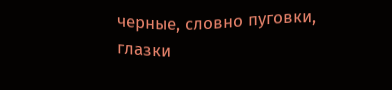черные, словно пуговки, глазки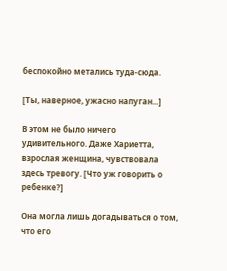беспокойно метались туда-сюда.

[Ты, наверное, ужасно напуган...]

В этом не было ничего удивительного. Даже Хариетта, взрослая женщина, чувствовала здесь тревогу. [Что уж говорить о ребенке?]

Она могла лишь догадываться о том, что его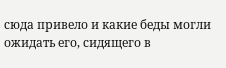сюда привело и какие беды могли ожидать его, сидящего в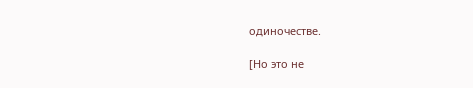одиночестве.

[Но это не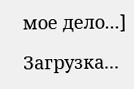мое дело...]

Загрузка...